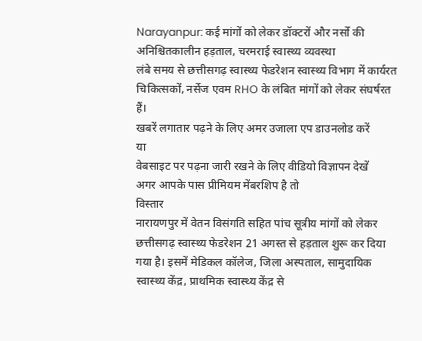Narayanpur: कई मांगों को लेकर डॉक्टरों और नर्सों की अनिश्चितकालीन हड़ताल, चरमराई स्वास्थ्य व्यवस्था
लंबे समय से छत्तीसगढ़ स्वास्थ्य फेडरेशन स्वास्थ्य विभाग में कार्यरत चिकित्सकों, नर्सेज एवम RHO के लंबित मांगों को लेकर संघर्षरत हैं।
खबरें लगातार पढ़ने के लिए अमर उजाला एप डाउनलोड करें
या
वेबसाइट पर पढ़ना जारी रखने के लिए वीडियो विज्ञापन देखें
अगर आपके पास प्रीमियम मेंबरशिप है तो
विस्तार
नारायणपुर में वेतन विसंगति सहित पांच सूत्रीय मांगों को लेकर छत्तीसगढ़ स्वास्थ्य फेडरेशन 21 अगस्त से हड़ताल शुरू कर दिया गया है। इसमें मेडिकल कॉलेज, जिला अस्पताल, सामुदायिक स्वास्थ्य केंद्र, प्राथमिक स्वास्थ्य केंद्र से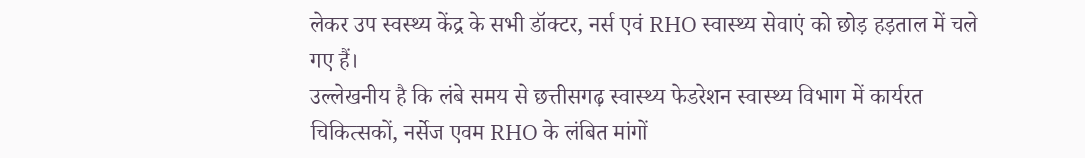लेकर उप स्वस्थ्य केंद्र के सभी डॉक्टर, नर्स एवं RHO स्वास्थ्य सेवाएं को छोड़ हड़ताल में चले गए हैं।
उल्लेखनीय है कि लंबे समय से छत्तीसगढ़ स्वास्थ्य फेडरेशन स्वास्थ्य विभाग में कार्यरत चिकित्सकों, नर्सेज एवम RHO के लंबित मांगों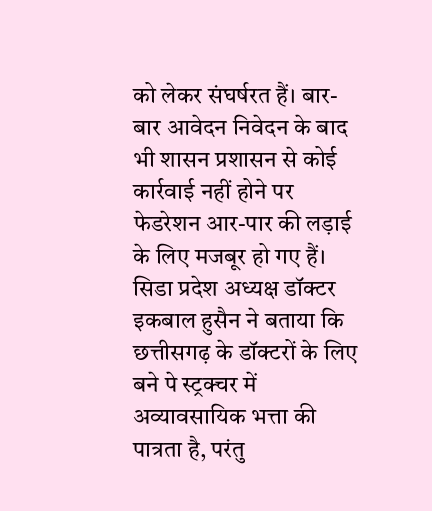को लेकर संघर्षरत हैं। बार-बार आवेदन निवेदन के बाद भी शासन प्रशासन से कोई कार्रवाई नहीं होने पर फेडरेशन आर-पार की लड़ाई के लिए मजबूर हो गए हैं।
सिडा प्रदेश अध्यक्ष डॉक्टर इकबाल हुसैन ने बताया कि छत्तीसगढ़ के डॉक्टरों के लिए बने पे स्ट्रक्चर में अव्यावसायिक भत्ता की पात्रता है, परंतु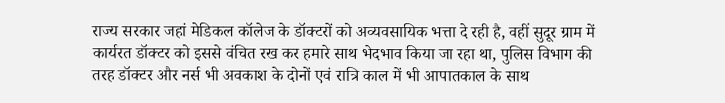राज्य सरकार जहां मेडिकल कॉलेज के डॉक्टरों को अव्यवसायिक भत्ता दे रही है, वहीं सुदूर ग्राम में कार्यरत डॉक्टर को इससे वंचित रख कर हमारे साथ भेदभाव किया जा रहा था, पुलिस विभाग की तरह डॉक्टर और नर्स भी अवकाश के दोनों एवं रात्रि काल में भी आपातकाल के साथ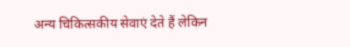अन्य चिकित्सकीय सेवाएं देते हैं लेकिन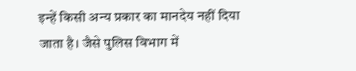इन्हें किसी अन्य प्रकार का मानदेय नहीं दिया जाता है। जैसे पुलिस विभाग में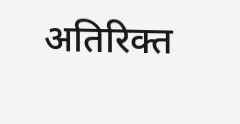अतिरिक्त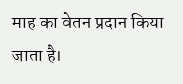माह का वेतन प्रदान किया जाता है।